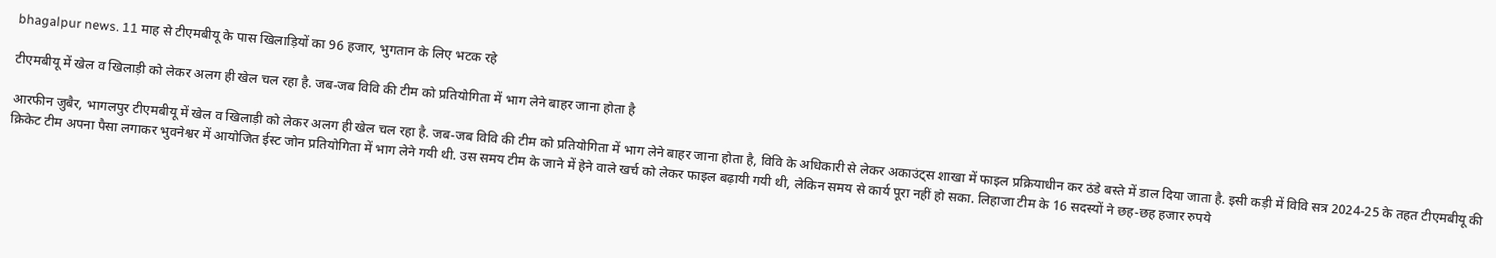bhagalpur news. 11 माह से टीएमबीयू के पास खिलाड़ियों का 96 हजार, भुगतान के लिए भटक रहे

टीएमबीयू में खेल व खिलाड़ी को लेकर अलग ही खेल चल रहा है. जब-जब विवि की टीम को प्रतियोगिता में भाग लेने बाहर जाना होता है

आरफीन जुबैर, भागलपुर टीएमबीयू में खेल व खिलाड़ी को लेकर अलग ही खेल चल रहा है. जब-जब विवि की टीम को प्रतियोगिता में भाग लेने बाहर जाना होता है, विवि के अधिकारी से लेकर अकाउंट्स शाखा में फाइल प्रक्रियाधीन कर ठंडे बस्ते में डाल दिया जाता है. इसी कड़ी में विवि सत्र 2024-25 के तहत टीएमबीयू की क्रिकेट टीम अपना पैसा लगाकर भुवनेश्वर में आयोजित ईस्ट जोन प्रतियोगिता में भाग लेने गयी थी. उस समय टीम के जाने में हेने वाले खर्च को लेकर फाइल बढ़ायी गयी थी, लेकिन समय से कार्य पूरा नहीं हो सका. लिहाजा टीम के 16 सदस्यों ने छह-छह हजार रुपये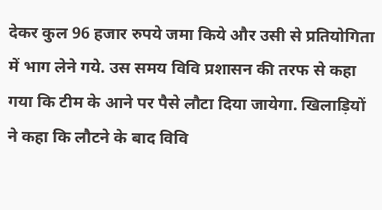देकर कुल 96 हजार रुपये जमा किये और उसी से प्रतियोगिता में भाग लेने गये. उस समय विवि प्रशासन की तरफ से कहा गया कि टीम के आने पर पैसे लौटा दिया जायेगा. खिलाड़ियों ने कहा कि लौटने के बाद विवि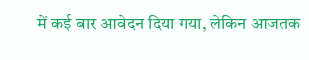में कई बार आवेदन दिया गया, लेकिन आजतक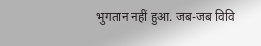भुगतान नहीं हुआ. जब-जब विवि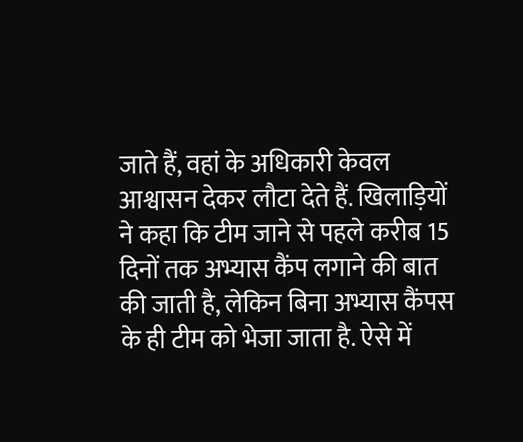जाते हैं, वहां के अधिकारी केवल आश्वासन देकर लौटा देते हैं. खिलाड़ियों ने कहा कि टीम जाने से पहले करीब 15 दिनों तक अभ्यास कैंप लगाने की बात की जाती है, लेकिन बिना अभ्यास कैंपस के ही टीम को भेजा जाता है. ऐसे में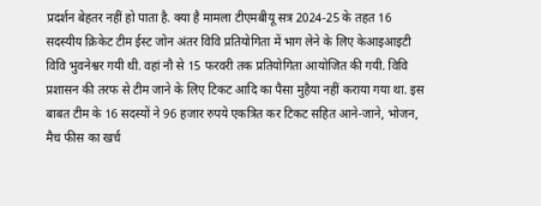प्रदर्शन बेहतर नहीं हो पाता है. क्या है मामला टीएमबीयू सत्र 2024-25 के तहत 16 सदस्यीय क्रिकेट टीम ईस्ट जोन अंतर विवि प्रतियोगिता में भाग लेने के लिए केआइआइटी विवि भुवनेश्वर गयी थी. वहां नौ से 15 फरवरी तक प्रतियोगिता आयोजित की गयी. विवि प्रशासन की तरफ से टीम जाने के लिए टिकट आदि का पैसा मुहैया नहीं कराया गया था. इस बाबत टीम के 16 सदस्यों ने 96 हजार रुपये एकत्रित कर टिकट सहित आने-जाने, भोजन, मैच फीस का खर्च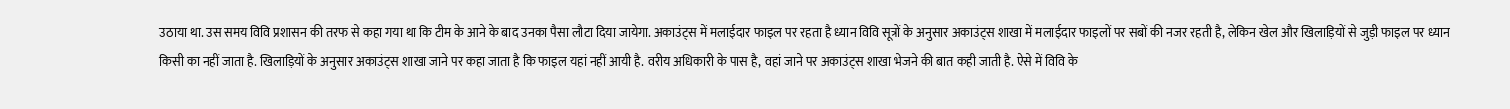उठाया था. उस समय विवि प्रशासन की तरफ से कहा गया था कि टीम के आने के बाद उनका पैसा लौटा दिया जायेगा. अकाउंट्स में मलाईदार फाइल पर रहता है ध्यान विवि सूत्रों के अनुसार अकाउंट्स शाखा में मलाईदार फाइलों पर सबों की नजर रहती है, लेकिन खेल और खिलाड़ियों से जुड़ी फाइल पर ध्यान किसी का नहीं जाता है. खिलाड़ियों के अनुसार अकाउंट्स शाखा जाने पर कहा जाता है कि फाइल यहां नहीं आयी है. वरीय अधिकारी के पास है, वहां जाने पर अकाउंट्स शाखा भेजने की बात कही जाती है. ऐसे में विवि के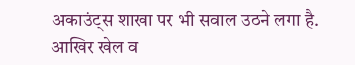अकाउंट्स शाखा पर भी सवाल उठने लगा है. आखिर खेल व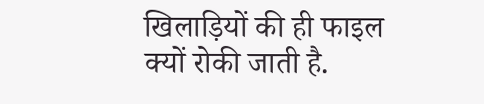खिलाड़ियों की ही फाइल क्यों रोकी जाती है.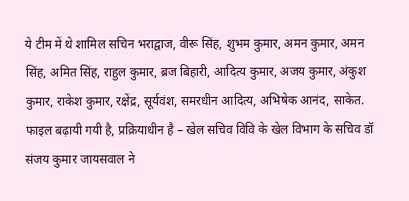ये टीम में थे शामिल सचिन भराद्वाज, वीरू सिंह, शुभम कुमार, अमन कुमार, अमन सिंह, अमित सिंह, राहुल कुमार, ब्रज बिहारी, आदित्य कुमार, अजय कुमार, अंकुश कुमार, राकेश कुमार, रक्षेंद्र, सूर्यवंश, समरधीन आदित्य, अभिषेक आनंद, साकेत. फाइल बढ़ायी गयी है, प्रक्रियाधीन है – खेल सचिव विवि के खेल विभाग के सचिव डॉ संजय कुमार जायसवाल ने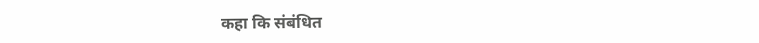कहा कि संबंधित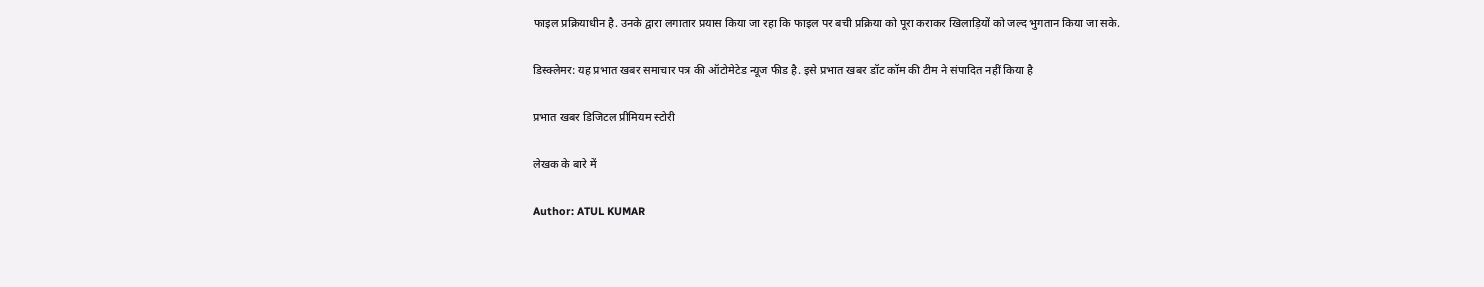फाइल प्रक्रियाधीन है. उनके द्वारा लगातार प्रयास किया जा रहा कि फाइल पर बची प्रक्रिया को पूरा कराकर खिलाड़ियों को जल्द भुगतान किया जा सके.

डिस्क्लेमर: यह प्रभात खबर समाचार पत्र की ऑटोमेटेड न्यूज फीड है. इसे प्रभात खबर डॉट कॉम की टीम ने संपादित नहीं किया है

प्रभात खबर डिजिटल प्रीमियम स्टोरी

लेखक के बारे में

Author: ATUL KUMAR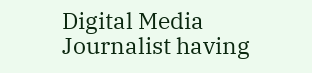Digital Media Journalist having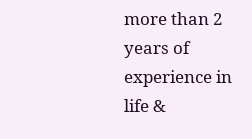more than 2 years of experience in life &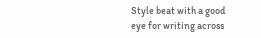Style beat with a good eye for writing across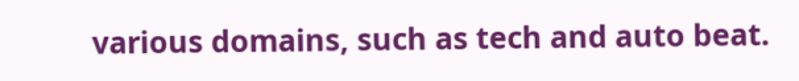various domains, such as tech and auto beat.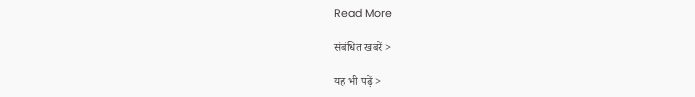Read More

संबंधित खबरें >

यह भी पढ़ें >